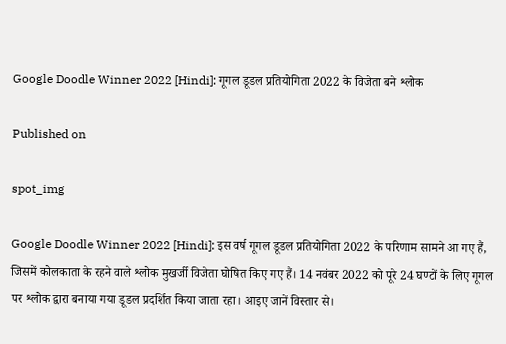Google Doodle Winner 2022 [Hindi]: गूगल डूडल प्रतियोगिता 2022 के विजेता बने श्लोक

Published on

spot_img

Google Doodle Winner 2022 [Hindi]: इस वर्ष गूगल डूडल प्रतियोगिता 2022 के परिणाम सामने आ गए हैं, जिसमें कोलकाता के रहने वाले श्लोक मुखर्जी विजेता घोषित किए गए हैं। 14 नवंबर 2022 को पूरे 24 घण्टों के लिए गूगल पर श्लोक द्वारा बनाया गया डूडल प्रदर्शित किया जाता रहा। आइए जानें विस्तार से।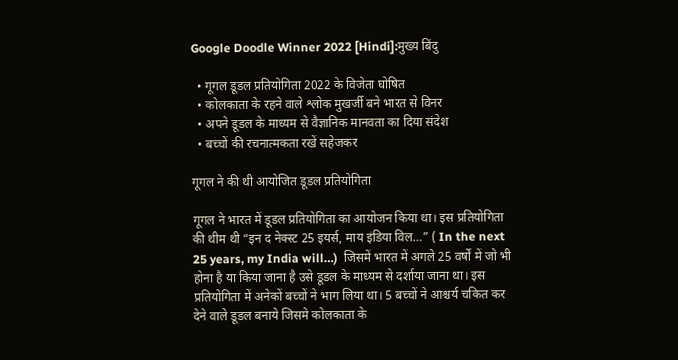Google Doodle Winner 2022 [Hindi]:मुख्य बिंदु

  • गूगल डूडल प्रतियोगिता 2022 के विजेता घोषित
  • कोलकाता के रहने वाले श्लोक मुखर्जी बने भारत से विनर
  • अपने डूडल के माध्यम से वैज्ञानिक मानवता का दिया संदेश
  • बच्चों की रचनात्मकता रखें सहेजकर

गूगल ने की थी आयोजित डूडल प्रतियोगिता

गूगल ने भारत में डूडल प्रतियोगिता का आयोजन किया था। इस प्रतियोगिता की थीम थी “इन द नेक्स्ट 25 इयर्स, माय इंडिया विल…” ( In the next 25 years, my India will…)  जिसमें भारत में अगले 25 वर्षों में जो भी होना है या किया जाना है उसे डूडल के माध्यम से दर्शाया जाना था। इस प्रतियोगिता में अनेकों बच्चों ने भाग लिया था। 5 बच्चों ने आश्चर्य चकित कर देने वाले डूडल बनाये जिसमे कोलकाता के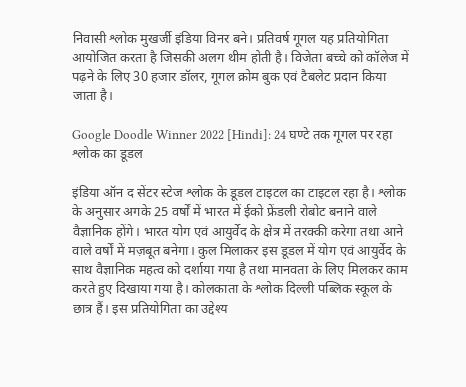निवासी श्लोक मुखर्जी इंडिया विनर बने। प्रतिवर्ष गूगल यह प्रतियोगिता आयोजित करता है जिसकी अलग थीम होती है। विजेता बच्चे को कॉलेज में पढ़ने के लिए 30 हजार डॉलर, गूगल क्रोम बुक एवं टैबलेट प्रदान किया जाता है।

Google Doodle Winner 2022 [Hindi]: 24 घण्टे तक गूगल पर रहा श्लोक का डूडल

इंडिया ऑन द सेंटर स्टेज श्लोक के डूडल टाइटल का टाइटल रहा है। श्लोक के अनुसार अगके 25 वर्षों में भारत में ईको फ्रेंडली रोबोट बनाने वाले वैज्ञानिक होंगे। भारत योग एवं आयुर्वेद के क्षेत्र में तरक्की करेगा तथा आने वाले वर्षों में मज़बूत बनेगा। कुल मिलाकर इस डूडल में योग एवं आयुर्वेद के साथ वैज्ञानिक महत्व को दर्शाया गया है तथा मानवता के लिए मिलकर काम करते हुए दिखाया गया है। कोलकाता के श्लोक दिल्ली पब्लिक स्कूल के छात्र हैं। इस प्रतियोगिता का उद्देश्य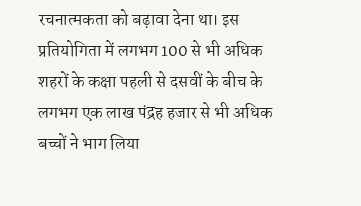रचनात्मकता को बढ़ावा देना था। इस प्रतियोगिता में लगभग 100 से भी अधिक शहरों के कक्षा पहली से दसवीं के बीच के लगभग एक लाख पंद्रह हजार से भी अधिक बच्चों ने भाग लिया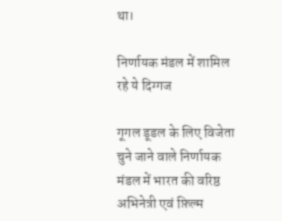था।

निर्णायक मंडल में शामिल रहे ये दिग्गज

गूगल डूडल के लिए विजेता चुने जाने वाले निर्णायक मंडल में भारत की वरिष्ठ अभिनेत्री एवं फ़िल्म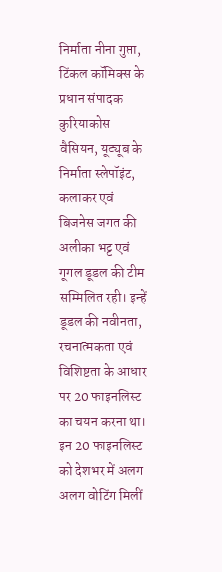निर्माता नीना गुप्ता, टिंकल कॉमिक्स के प्रधान संपादक कुरियाकोस वैसियन, यूट्यूब के निर्माता स्लेपॉइंट, कलाकर एवं बिजनेस जगत की अलीका भट्ट एवं गूगल डूडल की टीम सम्मिलित रही। इन्हें डूडल की नवीनता, रचनात्मकता एवं विशिष्टता के आधार पर 20 फाइनलिस्ट का चयन करना था। इन 20 फाइनलिस्ट को देशभर में अलग अलग वोटिंग मिलीं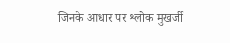जिनके आधार पर श्लोक मुखर्जी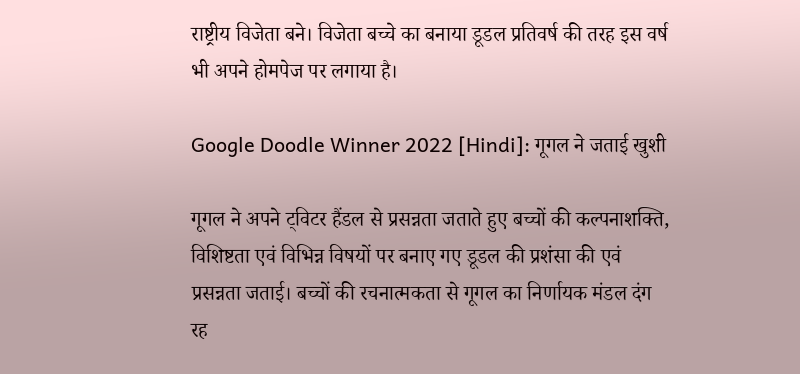राष्ट्रीय विजेता बने। विजेता बच्चे का बनाया डूडल प्रतिवर्ष की तरह इस वर्ष भी अपने होमपेज पर लगाया है।

Google Doodle Winner 2022 [Hindi]: गूगल ने जताई खुशी

गूगल ने अपने ट्विटर हैंडल से प्रसन्नता जताते हुए बच्चों की कल्पनाशक्ति, विशिष्टता एवं विभिन्न विषयों पर बनाए गए डूडल की प्रशंसा की एवं प्रसन्नता जताई। बच्चों की रचनात्मकता से गूगल का निर्णायक मंडल दंग रह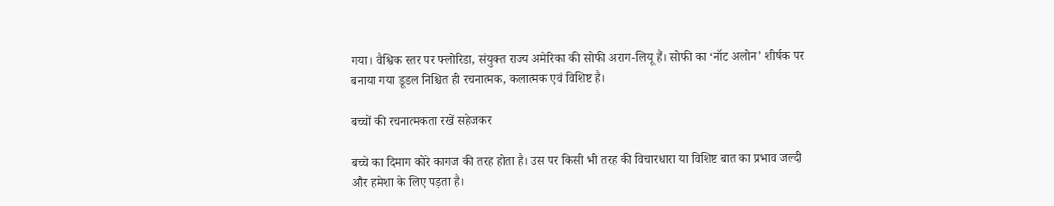गया। वैश्विक स्तर पर फ्लोरिडा, संयुक्त राज्य अमेरिका की सोफी अराग-लियू हैं। सोफी का ‘नॉट अलोन’ शीर्षक पर बनाया गया डूडल निश्चित ही रचनात्मक, कलात्मक एवं विशिष्ट है।

बच्चों की रचनात्मकता रखें सहेजकर

बच्चे का दिमाग कोरे कागज की तरह होता है। उस पर किसी भी तरह की विचारधारा या विशिष्ट बात का प्रभाव जल्दी और हमेशा के लिए पड़ता है।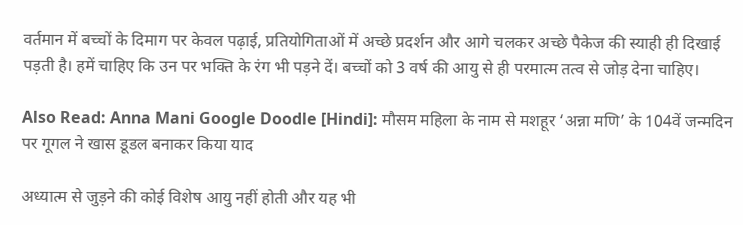वर्तमान में बच्चों के दिमाग पर केवल पढ़ाई, प्रतियोगिताओं में अच्छे प्रदर्शन और आगे चलकर अच्छे पैकेज की स्याही ही दिखाई पड़ती है। हमें चाहिए कि उन पर भक्ति के रंग भी पड़ने दें। बच्चों को 3 वर्ष की आयु से ही परमात्म तत्व से जोड़ देना चाहिए।

Also Read: Anna Mani Google Doodle [Hindi]: मौसम महिला के नाम से मशहूर ‘अन्ना मणि’ के 104वें जन्मदिन पर गूगल ने खास डूडल बनाकर किया याद

अध्यात्म से जुड़ने की कोई विशेष आयु नहीं होती और यह भी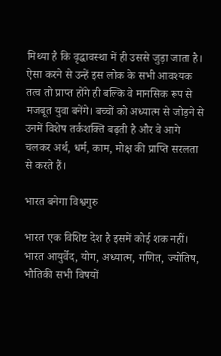मिथ्या है कि वृद्धावस्था में ही उससे जुड़ा जाता है। ऐसा करने से उन्हें इस लोक के सभी आवश्यक तत्व तो प्राप्त होंगे ही बल्कि वे मानसिक रूप से मजबूत युवा बनेंगे। बच्चों को अध्यात्म से जोड़ने से उनमें विशेष तर्कशक्ति बढ़ती है और वे आगे चलकर अर्थ, धर्म, काम, मोक्ष की प्राप्ति सरलता से करते हैं।

भारत बनेगा विश्वगुरु

भारत एक विशिष्ट देश है इसमें कोई शक नहीं। भारत आयुर्वेद, योग, अध्यात्म, गणित, ज्योतिष, भौतिकी सभी विषयों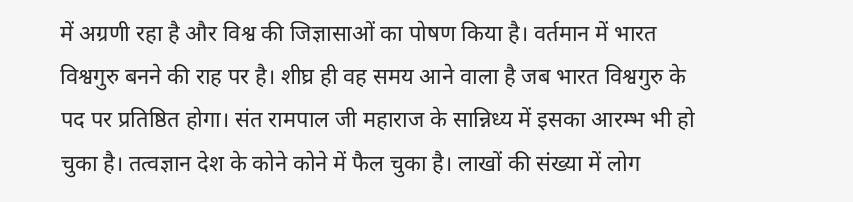में अग्रणी रहा है और विश्व की जिज्ञासाओं का पोषण किया है। वर्तमान में भारत विश्वगुरु बनने की राह पर है। शीघ्र ही वह समय आने वाला है जब भारत विश्वगुरु के पद पर प्रतिष्ठित होगा। संत रामपाल जी महाराज के सान्निध्य में इसका आरम्भ भी हो चुका है। तत्वज्ञान देश के कोने कोने में फैल चुका है। लाखों की संख्या में लोग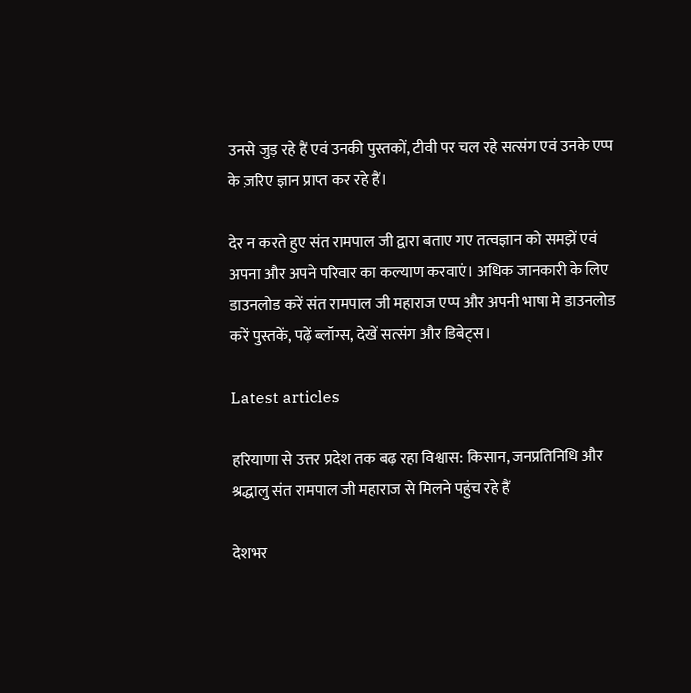उनसे जुड़ रहे हैं एवं उनकी पुस्तकों, टीवी पर चल रहे सत्संग एवं उनके एप्प के ज़रिए ज्ञान प्राप्त कर रहे हैं।

देर न करते हुए संत रामपाल जी द्वारा बताए गए तत्वज्ञान को समझें एवं अपना और अपने परिवार का कल्याण करवाएं। अधिक जानकारी के लिए डाउनलोड करें संत रामपाल जी महाराज एप्प और अपनी भाषा मे डाउनलोड करें पुस्तकें, पढ़ें ब्लॉग्स, देखें सत्संग और डिबेट्स।

Latest articles

हरियाणा से उत्तर प्रदेश तक बढ़ रहा विश्वास: किसान, जनप्रतिनिधि और श्रद्धालु संत रामपाल जी महाराज से मिलने पहुंच रहे हैं

देशभर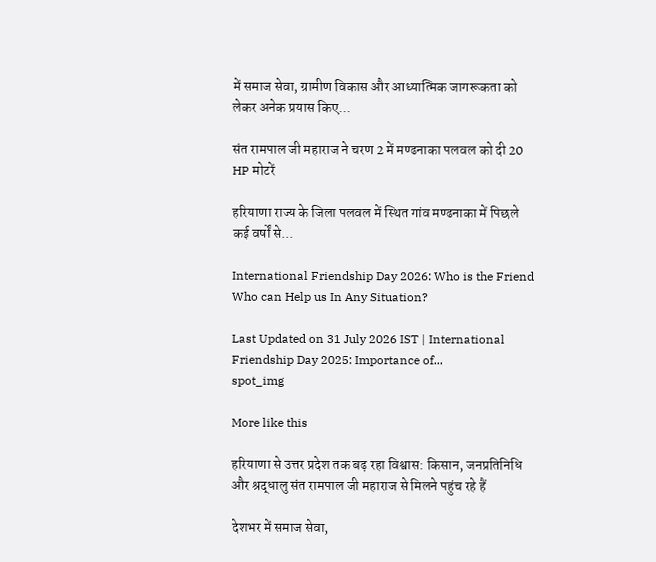में समाज सेवा, ग्रामीण विकास और आध्यात्मिक जागरूकता को लेकर अनेक प्रयास किए...

संत रामपाल जी महाराज ने चरण 2 में मण्ढनाका पलवल को दी 20 HP मोटरें

हरियाणा राज्य के जिला पलवल में स्थित गांव मण्ढनाका में पिछले कई वर्षों से...

International Friendship Day 2026: Who is the Friend Who can Help us In Any Situation?

Last Updated on 31 July 2026 IST | International Friendship Day 2025: Importance of...
spot_img

More like this

हरियाणा से उत्तर प्रदेश तक बढ़ रहा विश्वास: किसान, जनप्रतिनिधि और श्रद्धालु संत रामपाल जी महाराज से मिलने पहुंच रहे हैं

देशभर में समाज सेवा,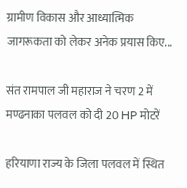ग्रामीण विकास और आध्यात्मिक जागरूकता को लेकर अनेक प्रयास किए...

संत रामपाल जी महाराज ने चरण 2 में मण्ढनाका पलवल को दी 20 HP मोटरें

हरियाणा राज्य के जिला पलवल में स्थित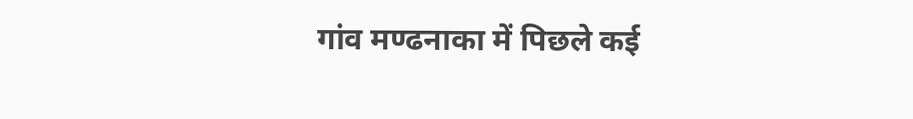गांव मण्ढनाका में पिछले कई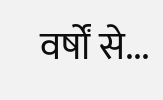वर्षों से...